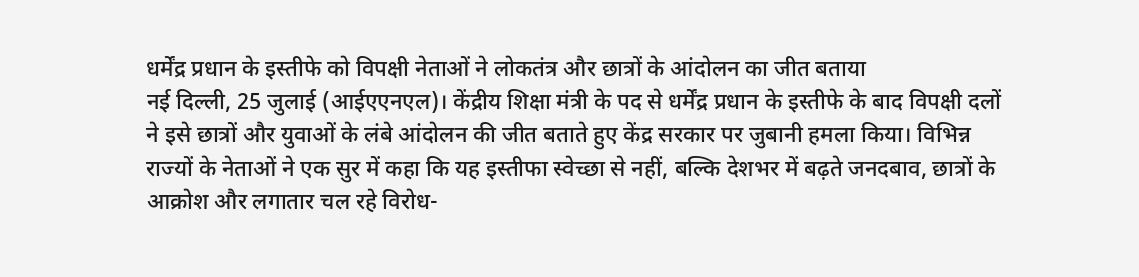धर्मेंद्र प्रधान के इस्तीफे को विपक्षी नेताओं ने लोकतंत्र और छात्रों के आंदोलन का जीत बताया
नई दिल्ली, 25 जुलाई (आईएएनएल)। केंद्रीय शिक्षा मंत्री के पद से धर्मेंद्र प्रधान के इस्तीफे के बाद विपक्षी दलों ने इसे छात्रों और युवाओं के लंबे आंदोलन की जीत बताते हुए केंद्र सरकार पर जुबानी हमला किया। विभिन्न राज्यों के नेताओं ने एक सुर में कहा कि यह इस्तीफा स्वेच्छा से नहीं, बल्कि देशभर में बढ़ते जनदबाव, छात्रों के आक्रोश और लगातार चल रहे विरोध-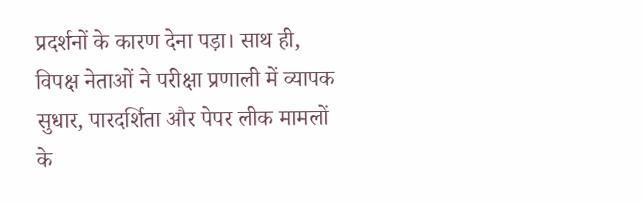प्रदर्शनों के कारण देना पड़ा। साथ ही, विपक्ष नेताओं ने परीक्षा प्रणाली में व्यापक सुधार, पारदर्शिता और पेपर लीक मामलों के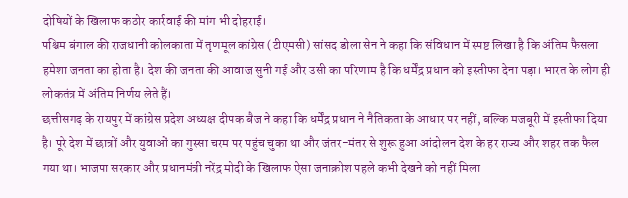दोषियों के खिलाफ कठोर कार्रवाई की मांग भी दोहराई।
पश्चिम बंगाल की राजधानी कोलकाता में तृणमूल कांग्रेस (टीएमसी) सांसद डोला सेन ने कहा कि संविधान में स्पष्ट लिखा है कि अंतिम फैसला हमेशा जनता का होता है। देश की जनता की आवाज सुनी गई और उसी का परिणाम है कि धर्मेंद्र प्रधान को इस्तीफा देना पड़ा। भारत के लोग ही लोकतंत्र में अंतिम निर्णय लेते हैं।
छत्तीसगढ़ के रायपुर में कांग्रेस प्रदेश अध्यक्ष दीपक बैज ने कहा कि धर्मेंद्र प्रधान ने नैतिकता के आधार पर नहीं, बल्कि मजबूरी में इस्तीफा दिया है। पूरे देश में छात्रों और युवाओं का गुस्सा चरम पर पहुंच चुका था और जंतर-मंतर से शुरू हुआ आंदोलन देश के हर राज्य और शहर तक फैल गया था। भाजपा सरकार और प्रधानमंत्री नरेंद्र मोदी के खिलाफ ऐसा जनाक्रोश पहले कभी देखने को नहीं मिला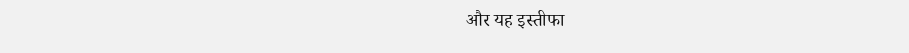और यह इस्तीफा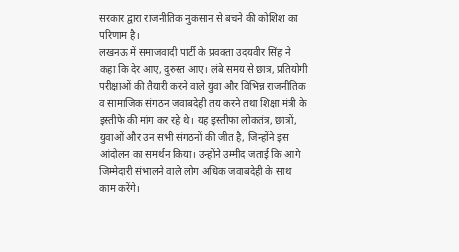सरकार द्वारा राजनीतिक नुकसान से बचने की कोशिश का परिणाम है।
लखनऊ में समाजवादी पार्टी के प्रवक्ता उदयवीर सिंह ने कहा कि देर आए, दुरुस्त आए। लंबे समय से छात्र, प्रतियोगी परीक्षाओं की तैयारी करने वाले युवा और विभिन्न राजनीतिक व सामाजिक संगठन जवाबदेही तय करने तथा शिक्षा मंत्री के इस्तीफे की मांग कर रहे थे। यह इस्तीफा लोकतंत्र, छात्रों, युवाओं और उन सभी संगठनों की जीत है, जिन्होंने इस आंदोलन का समर्थन किया। उन्होंने उम्मीद जताई कि आगे जिम्मेदारी संभालने वाले लोग अधिक जवाबदेही के साथ काम करेंगे।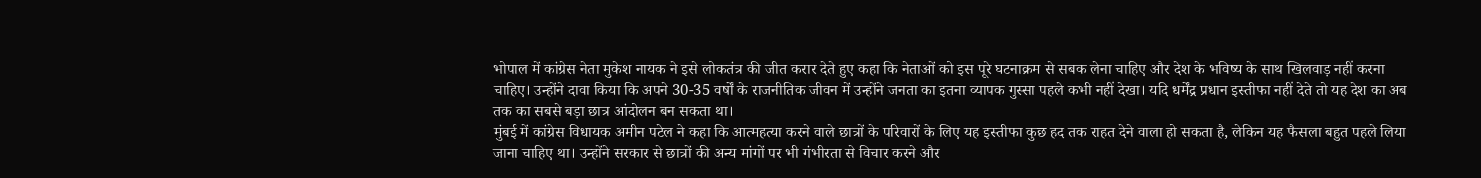भोपाल में कांग्रेस नेता मुकेश नायक ने इसे लोकतंत्र की जीत करार देते हुए कहा कि नेताओं को इस पूरे घटनाक्रम से सबक लेना चाहिए और देश के भविष्य के साथ खिलवाड़ नहीं करना चाहिए। उन्होंने दावा किया कि अपने 30-35 वर्षों के राजनीतिक जीवन में उन्होंने जनता का इतना व्यापक गुस्सा पहले कभी नहीं देखा। यदि धर्मेंद्र प्रधान इस्तीफा नहीं देते तो यह देश का अब तक का सबसे बड़ा छात्र आंदोलन बन सकता था।
मुंबई में कांग्रेस विधायक अमीन पटेल ने कहा कि आत्महत्या करने वाले छात्रों के परिवारों के लिए यह इस्तीफा कुछ हद तक राहत देने वाला हो सकता है, लेकिन यह फैसला बहुत पहले लिया जाना चाहिए था। उन्होंने सरकार से छात्रों की अन्य मांगों पर भी गंभीरता से विचार करने और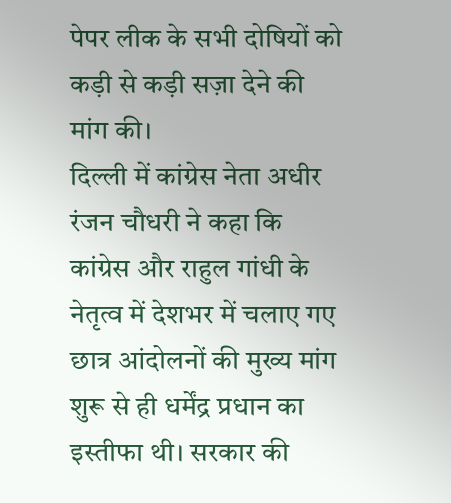पेपर लीक के सभी दोषियों को कड़ी से कड़ी सज़ा देने की मांग की।
दिल्ली में कांग्रेस नेता अधीर रंजन चौधरी ने कहा कि कांग्रेस और राहुल गांधी के नेतृत्व में देशभर में चलाए गए छात्र आंदोलनों की मुख्य मांग शुरू से ही धर्मेंद्र प्रधान का इस्तीफा थी। सरकार की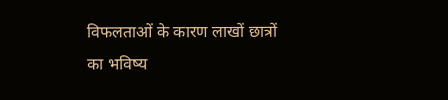विफलताओं के कारण लाखों छात्रों का भविष्य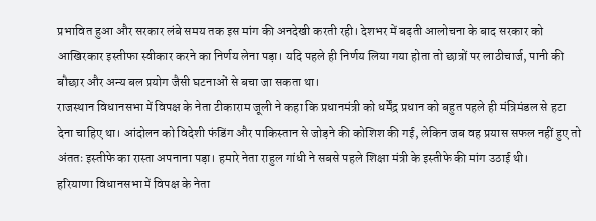प्रभावित हुआ और सरकार लंबे समय तक इस मांग की अनदेखी करती रही। देशभर में बढ़ती आलोचना के बाद सरकार को आखिरकार इस्तीफा स्वीकार करने का निर्णय लेना पड़ा। यदि पहले ही निर्णय लिया गया होता तो छात्रों पर लाठीचार्ज, पानी की बौछार और अन्य बल प्रयोग जैसी घटनाओं से बचा जा सकता था।
राजस्थान विधानसभा में विपक्ष के नेता टीकाराम जूली ने कहा कि प्रधानमंत्री को धर्मेंद्र प्रधान को बहुत पहले ही मंत्रिमंडल से हटा देना चाहिए था। आंदोलन को विदेशी फंडिंग और पाकिस्तान से जोड़ने की कोशिश की गई, लेकिन जब वह प्रयास सफल नहीं हुए तो अंततः इस्तीफे का रास्ता अपनाना पड़ा। हमारे नेता राहुल गांधी ने सबसे पहले शिक्षा मंत्री के इस्तीफे की मांग उठाई थी।
हरियाणा विधानसभा में विपक्ष के नेता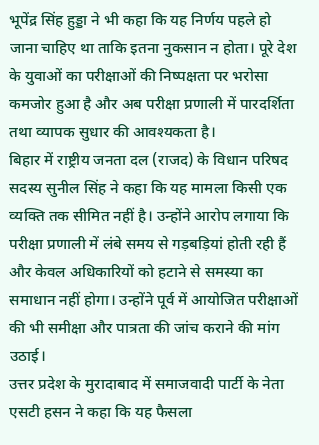भूपेंद्र सिंह हुड्डा ने भी कहा कि यह निर्णय पहले हो जाना चाहिए था ताकि इतना नुकसान न होता। पूरे देश के युवाओं का परीक्षाओं की निष्पक्षता पर भरोसा कमजोर हुआ है और अब परीक्षा प्रणाली में पारदर्शिता तथा व्यापक सुधार की आवश्यकता है।
बिहार में राष्ट्रीय जनता दल (राजद) के विधान परिषद सदस्य सुनील सिंह ने कहा कि यह मामला किसी एक व्यक्ति तक सीमित नहीं है। उन्होंने आरोप लगाया कि परीक्षा प्रणाली में लंबे समय से गड़बड़ियां होती रही हैं और केवल अधिकारियों को हटाने से समस्या का समाधान नहीं होगा। उन्होंने पूर्व में आयोजित परीक्षाओं की भी समीक्षा और पात्रता की जांच कराने की मांग उठाई।
उत्तर प्रदेश के मुरादाबाद में समाजवादी पार्टी के नेता एसटी हसन ने कहा कि यह फैसला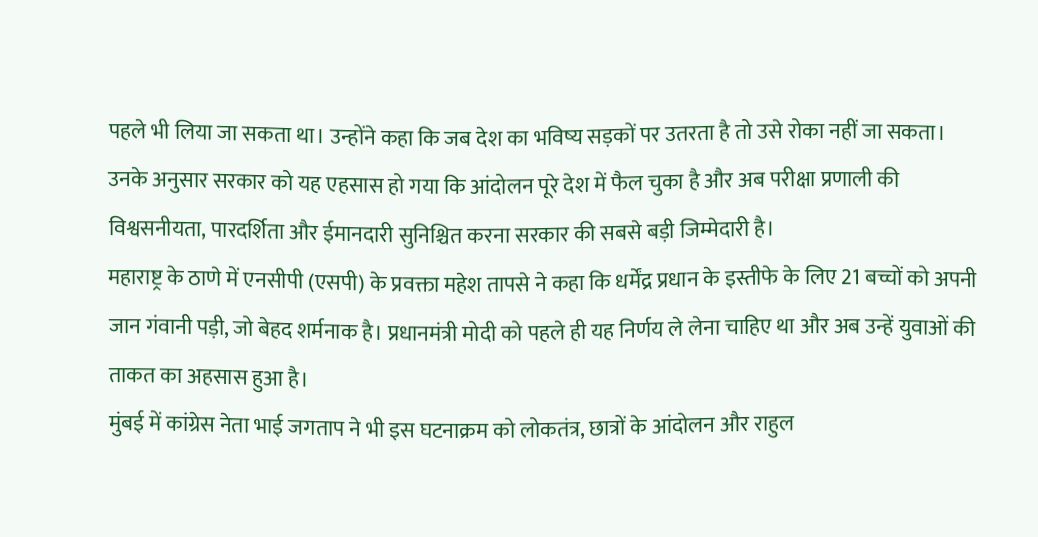पहले भी लिया जा सकता था। उन्होंने कहा कि जब देश का भविष्य सड़कों पर उतरता है तो उसे रोका नहीं जा सकता। उनके अनुसार सरकार को यह एहसास हो गया कि आंदोलन पूरे देश में फैल चुका है और अब परीक्षा प्रणाली की विश्वसनीयता, पारदर्शिता और ईमानदारी सुनिश्चित करना सरकार की सबसे बड़ी जिम्मेदारी है।
महाराष्ट्र के ठाणे में एनसीपी (एसपी) के प्रवक्ता महेश तापसे ने कहा कि धर्मेंद्र प्रधान के इस्तीफे के लिए 21 बच्चों को अपनी जान गंवानी पड़ी, जो बेहद शर्मनाक है। प्रधानमंत्री मोदी को पहले ही यह निर्णय ले लेना चाहिए था और अब उन्हें युवाओं की ताकत का अहसास हुआ है।
मुंबई में कांग्रेस नेता भाई जगताप ने भी इस घटनाक्रम को लोकतंत्र, छात्रों के आंदोलन और राहुल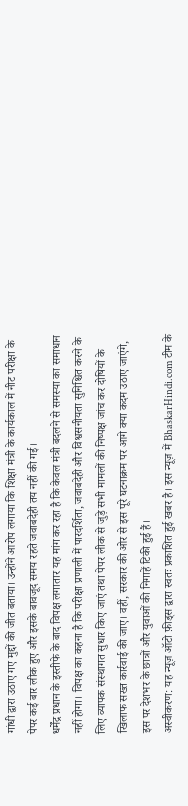गांधी द्वारा उठाए गए मुद्दों की जीत बताया। उन्होंने आरोप लगाया कि शिक्षा मंत्री के कार्यकाल में नीट परीक्षा के पेपर कई बार लीक हुए और इसके बावजूद समय रहते जवाबदेही तय नहीं की गई।
धर्मेंद्र प्रधान के इस्तीफे के बाद विपक्ष लगातार यह मांग कर रहा है कि केवल मंत्री बदलने से समस्या का समाधान नहीं होगा। विपक्ष का कहना है कि परीक्षा प्रणाली में पारदर्शिता, जवाबदेही और विश्वसनीयता सुनिश्चित करने के लिए व्यापक संस्थागत सुधार किए जाएं तथा पेपर लीक से जुड़े सभी मामलों की निष्पक्ष जांच कर दोषियों के खिलाफ सख्त कार्रवाई की जाए। वहीं, सरकार की ओर से इस पूरे घटनाक्रम पर आगे क्या कदम उठाए जाएंगे, इस पर देशभर के छात्रों और युवाओं की निगाहें टिकी हुई हैं।
अस्वीकरण: यह न्यूज़ ऑटो फ़ीड्स द्वारा स्वतः प्रकाशित हुई खबर है। इस न्यूज़ में BhaskarHindi.com टीम के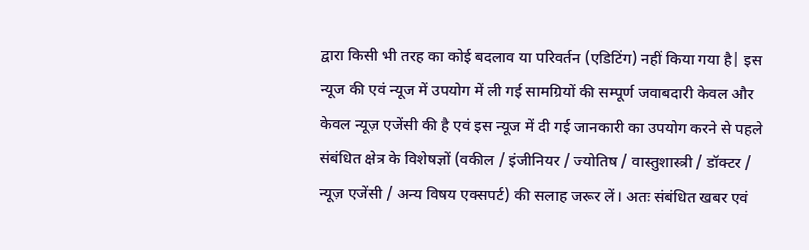द्वारा किसी भी तरह का कोई बदलाव या परिवर्तन (एडिटिंग) नहीं किया गया है| इस न्यूज की एवं न्यूज में उपयोग में ली गई सामग्रियों की सम्पूर्ण जवाबदारी केवल और केवल न्यूज़ एजेंसी की है एवं इस न्यूज में दी गई जानकारी का उपयोग करने से पहले संबंधित क्षेत्र के विशेषज्ञों (वकील / इंजीनियर / ज्योतिष / वास्तुशास्त्री / डॉक्टर / न्यूज़ एजेंसी / अन्य विषय एक्सपर्ट) की सलाह जरूर लें। अतः संबंधित खबर एवं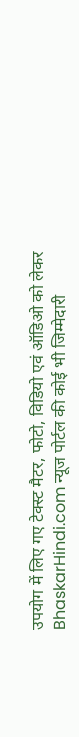उपयोग में लिए गए टेक्स्ट मैटर, फोटो, विडियो एवं ऑडिओ को लेकर BhaskarHindi.com न्यूज पोर्टल की कोई भी जिम्मेदारी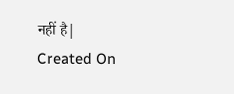नहीं है|
Created On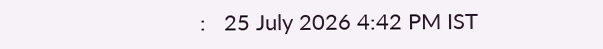:   25 July 2026 4:42 PM IST